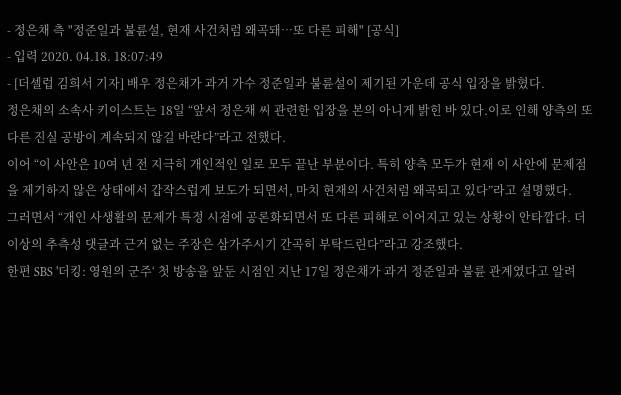- 정은채 측 "정준일과 불륜설, 현재 사건처럼 왜곡돼…또 다른 피해" [공식]
- 입력 2020. 04.18. 18:07:49
- [더셀럽 김희서 기자] 배우 정은채가 과거 가수 정준일과 불륜설이 제기된 가운데 공식 입장을 밝혔다.
정은채의 소속사 키이스트는 18일 “앞서 정은채 씨 관련한 입장을 본의 아니게 밝힌 바 있다.이로 인해 양측의 또 다른 진실 공방이 계속되지 않길 바란다”라고 전했다.
이어 “이 사안은 10여 년 전 지극히 개인적인 일로 모두 끝난 부분이다. 특히 양측 모두가 현재 이 사안에 문제점을 제기하지 않은 상태에서 갑작스럽게 보도가 되면서, 마치 현재의 사건처럼 왜곡되고 있다”라고 설명했다.
그러면서 “개인 사생활의 문제가 특정 시점에 공론화되면서 또 다른 피해로 이어지고 있는 상황이 안타깝다. 더 이상의 추측성 댓글과 근거 없는 주장은 삼가주시기 간곡히 부탁드린다”라고 강조했다.
한편 SBS '더킹: 영원의 군주‘ 첫 방송을 앞둔 시점인 지난 17일 정은채가 과거 정준일과 불륜 관계였다고 알려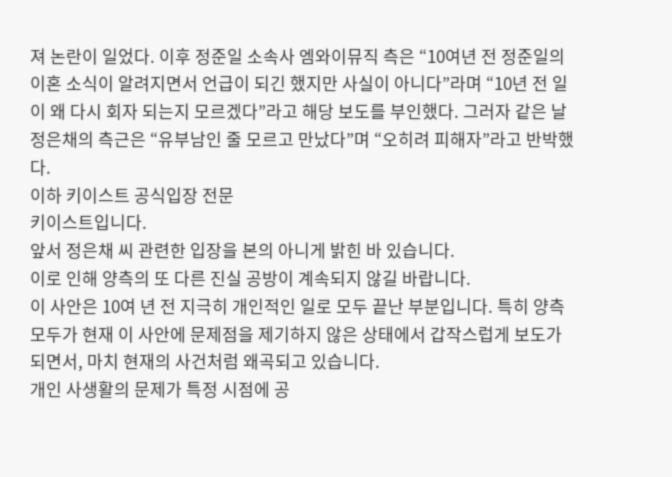져 논란이 일었다. 이후 정준일 소속사 엠와이뮤직 측은 “10여년 전 정준일의 이혼 소식이 알려지면서 언급이 되긴 했지만 사실이 아니다”라며 “10년 전 일이 왜 다시 회자 되는지 모르겠다”라고 해당 보도를 부인했다. 그러자 같은 날 정은채의 측근은 “유부남인 줄 모르고 만났다”며 “오히려 피해자”라고 반박했다.
이하 키이스트 공식입장 전문
키이스트입니다.
앞서 정은채 씨 관련한 입장을 본의 아니게 밝힌 바 있습니다.
이로 인해 양측의 또 다른 진실 공방이 계속되지 않길 바랍니다.
이 사안은 10여 년 전 지극히 개인적인 일로 모두 끝난 부분입니다. 특히 양측 모두가 현재 이 사안에 문제점을 제기하지 않은 상태에서 갑작스럽게 보도가 되면서, 마치 현재의 사건처럼 왜곡되고 있습니다.
개인 사생활의 문제가 특정 시점에 공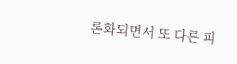론화되면서 또 다른 피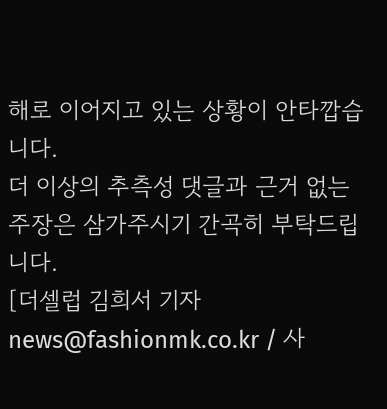해로 이어지고 있는 상황이 안타깝습니다.
더 이상의 추측성 댓글과 근거 없는 주장은 삼가주시기 간곡히 부탁드립니다.
[더셀럽 김희서 기자 news@fashionmk.co.kr / 사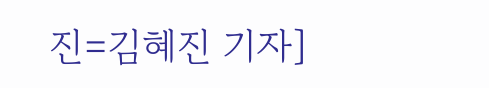진=김혜진 기자]